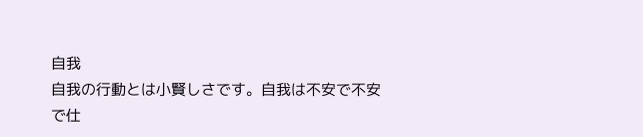自我
自我の行動とは小賢しさです。自我は不安で不安で仕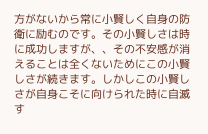方がないから常に小賢しく自身の防衛に励むのです。その小賢しさは時に成功しますが、、その不安感が消えることは全くないためにこの小賢しさが続きます。しかしこの小賢しさが自身こそに向けられた時に自滅す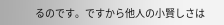るのです。ですから他人の小賢しさは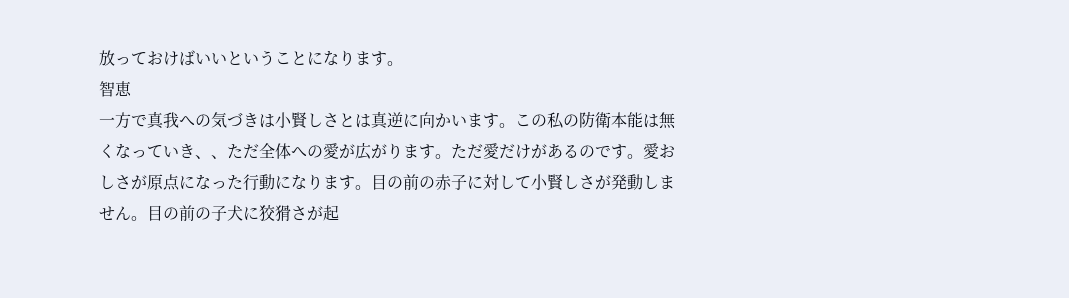放っておけばいいということになります。
智恵
一方で真我への気づきは小賢しさとは真逆に向かいます。この私の防衛本能は無くなっていき、、ただ全体への愛が広がります。ただ愛だけがあるのです。愛おしさが原点になった行動になります。目の前の赤子に対して小賢しさが発動しません。目の前の子犬に狡猾さが起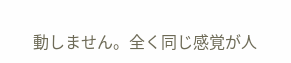動しません。全く同じ感覚が人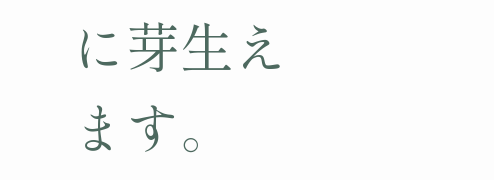に芽生えます。